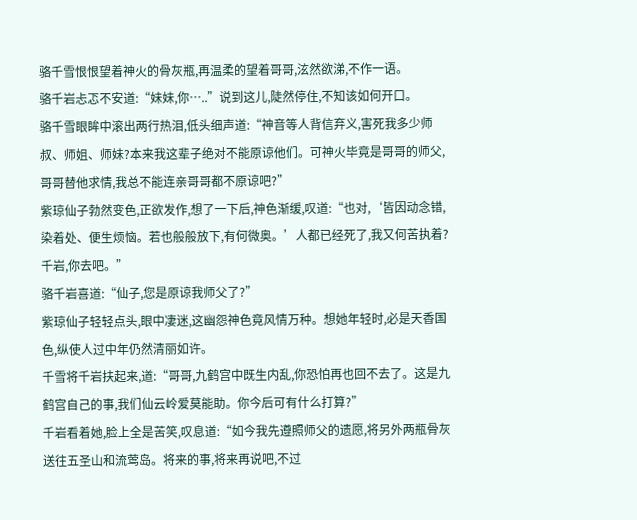骆千雪恨恨望着神火的骨灰瓶,再温柔的望着哥哥,泫然欲涕,不作一语。
骆千岩忐忑不安道:“妹妹,你…..”说到这儿,陡然停住,不知该如何开口。
骆千雪眼眸中滚出两行热泪,低头细声道:“神音等人背信弃义,害死我多少师叔、师姐、师妹?本来我这辈子绝对不能原谅他们。可神火毕竟是哥哥的师父,哥哥替他求情,我总不能连亲哥哥都不原谅吧?”
紫琼仙子勃然变色,正欲发作,想了一下后,神色渐缓,叹道:“也对,‘皆因动念错,染着处、便生烦恼。若也般般放下,有何微奥。’人都已经死了,我又何苦执着?千岩,你去吧。”
骆千岩喜道:“仙子,您是原谅我师父了?”
紫琼仙子轻轻点头,眼中凄迷,这幽怨神色竟风情万种。想她年轻时,必是天香国色,纵使人过中年仍然清丽如许。
千雪将千岩扶起来,道:“哥哥,九鹤宫中既生内乱,你恐怕再也回不去了。这是九鹤宫自己的事,我们仙云岭爱莫能助。你今后可有什么打算?”
千岩看着她,脸上全是苦笑,叹息道:“如今我先遵照师父的遗愿,将另外两瓶骨灰送往五圣山和流莺岛。将来的事,将来再说吧,不过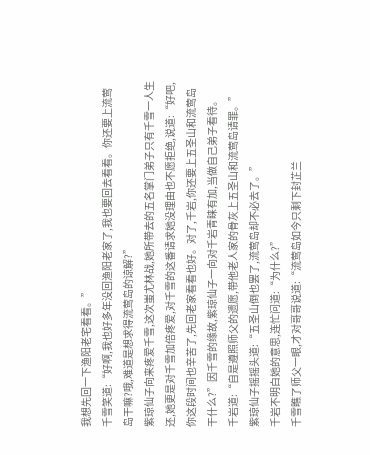我想先回一下渔阳老宅看看。”
千雪笑道:“好啊,我也好多年没回渔阳老家了,我也要回去看看。你还要上流莺岛干嘛?哦,难道是想求得流莺岛的谅解?”
紫琼仙子向来疼爱千雪,这次蚩尤林战,她所带去的五名掌门弟子只有千雪一人生还,她更是对千雪加倍疼爱,对千雪的这番请求她没理由也不愿拒绝,说道:“好吧,你这段时间也辛苦了,先回老家看看也好。对了,千岩,你还要上五圣山和流莺岛干什么?”因千雪的缘故,紫琼仙子一向对千岩青睐有加,当做自己弟子看待。
千岩道:“自是遵照师父的遗愿,带他老人家的骨灰上五圣山和流莺岛请罪。”
紫琼仙子摇摇头道:“五圣山倒也罢了,流莺岛却不必去了。”
千岩不明白她的意思,连忙问道:“为什么?”
千雪瞧了师父一眼,才对哥哥说道:“流莺岛如今只剩下封芷兰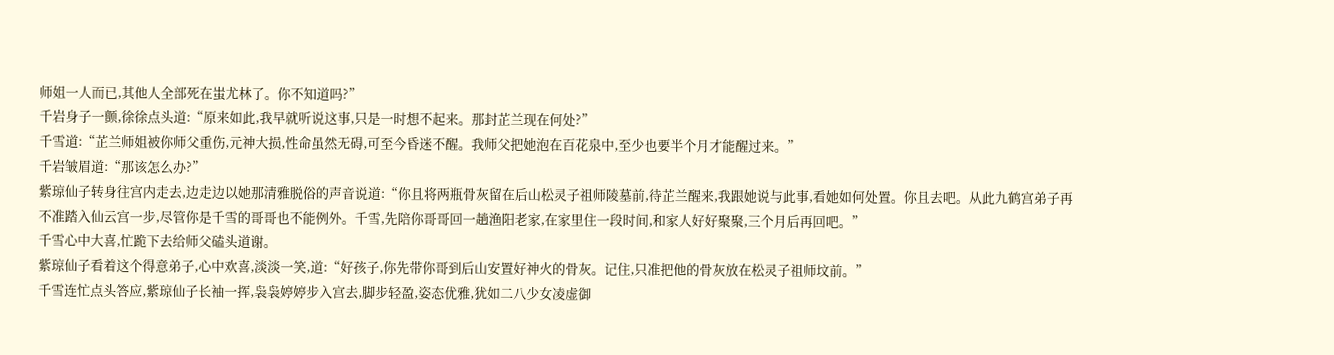师姐一人而已,其他人全部死在蚩尤林了。你不知道吗?”
千岩身子一颤,徐徐点头道:“原来如此,我早就听说这事,只是一时想不起来。那封芷兰现在何处?”
千雪道:“芷兰师姐被你师父重伤,元神大损,性命虽然无碍,可至今昏迷不醒。我师父把她泡在百花泉中,至少也要半个月才能醒过来。”
千岩皱眉道:“那该怎么办?”
紫琼仙子转身往宫内走去,边走边以她那清雅脱俗的声音说道:“你且将两瓶骨灰留在后山松灵子祖师陵墓前,待芷兰醒来,我跟她说与此事,看她如何处置。你且去吧。从此九鹤宫弟子再不准踏入仙云宫一步,尽管你是千雪的哥哥也不能例外。千雪,先陪你哥哥回一趟渔阳老家,在家里住一段时间,和家人好好聚聚,三个月后再回吧。”
千雪心中大喜,忙跪下去给师父磕头道谢。
紫琼仙子看着这个得意弟子,心中欢喜,淡淡一笑,道:“好孩子,你先带你哥到后山安置好神火的骨灰。记住,只准把他的骨灰放在松灵子祖师坟前。”
千雪连忙点头答应,紫琼仙子长袖一挥,袅袅婷婷步入宫去,脚步轻盈,姿态优雅,犹如二八少女凌虚御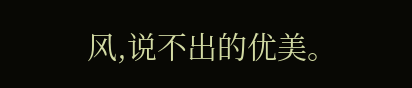风,说不出的优美。